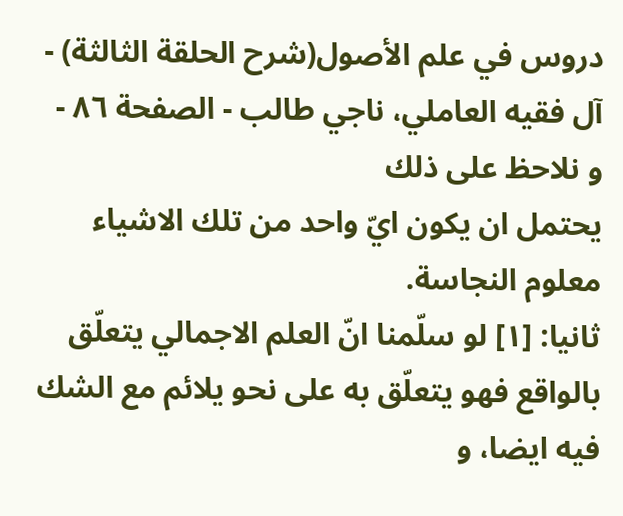دروس في علم الأصول(شرح الحلقة الثالثة) - آل فقيه العاملي، ناجي طالب - الصفحة ٨٦ - و نلاحظ على ذلك
يحتمل ان يكون ايّ واحد من تلك الاشياء معلوم النجاسة.
ثانيا: [١] لو سلّمنا انّ العلم الاجمالي يتعلّق بالواقع فهو يتعلّق به على نحو يلائم مع الشك فيه ايضا، و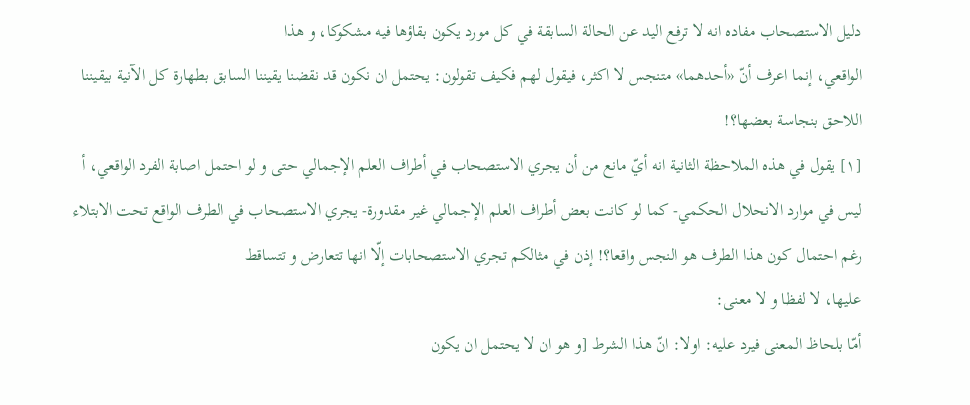دليل الاستصحاب مفاده انه لا ترفع اليد عن الحالة السابقة في كل مورد يكون بقاؤها فيه مشكوكا، و هذا
الواقعي، إنما اعرف أنّ «أحدهما» متنجس لا اكثر، فيقول لهم فكيف تقولون: يحتمل ان نكون قد نقضنا يقيننا السابق بطهارة كل الآنية بيقيننا اللاحق بنجاسة بعضها؟!
[١] يقول في هذه الملاحظة الثانية انه أيّ مانع من أن يجري الاستصحاب في أطراف العلم الإجمالي حتى و لو احتمل اصابة الفرد الواقعي، أ ليس في موارد الانحلال الحكمي- كما لو كانت بعض أطراف العلم الإجمالي غير مقدورة- يجري الاستصحاب في الطرف الواقع تحت الابتلاء رغم احتمال كون هذا الطرف هو النجس واقعا؟! إذن في مثالكم تجري الاستصحابات إلّا انها تتعارض و تتساقط
عليها، لا لفظا و لا معنى:
أمّا بلحاظ المعنى فيرد عليه: اولا: انّ هذا الشرط [و هو ان لا يحتمل ان يكون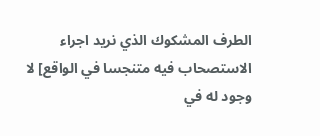الطرف المشكوك الذي نريد اجراء الاستصحاب فيه متنجسا في الواقع] لا وجود له في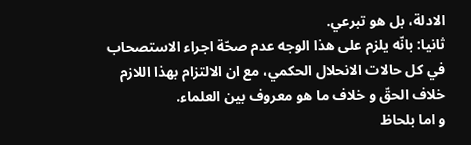الادلة، بل هو تبرعي.
ثانيا: بانّه يلزم على هذا الوجه عدم صحّة اجراء الاستصحاب في كل حالات الانحلال الحكمي، مع ان الالتزام بهذا اللازم خلاف الحقّ و خلاف ما هو معروف بين العلماء.
و اما بلحاظ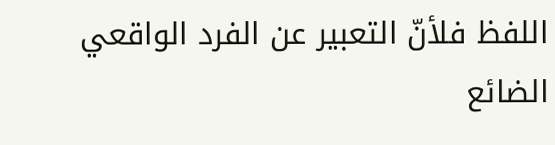اللفظ فلأنّ التعبير عن الفرد الواقعي الضائع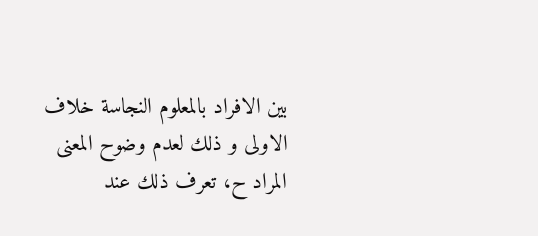بين الافراد بالمعلوم النجاسة خلاف الاولى و ذلك لعدم وضوح المعنى المراد ح، تعرف ذلك عند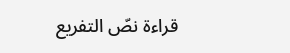قراءة نصّ التفريع